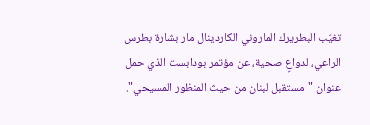تغيّب البطريرك الماروني الكاردينال مار بشارة بطرس الراعي، لدواعٍ صحية، عن مؤتمر بودابست الذي حمل عنوان "مستقبل لبنان من حيث المنظور المسيحي".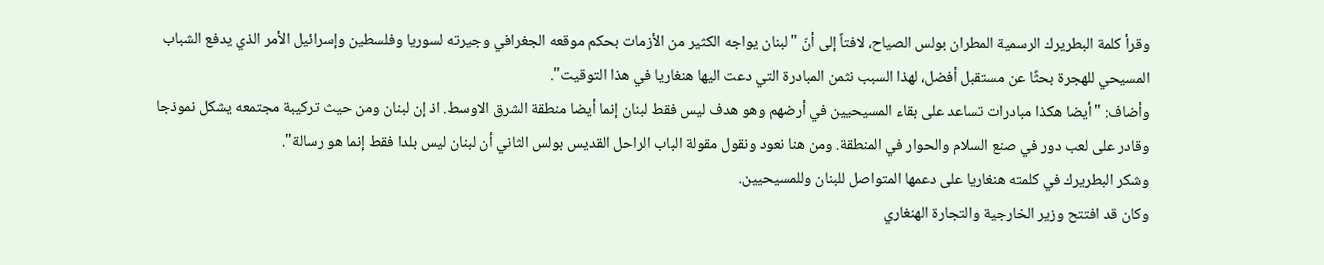وقرأ كلمة البطريرك الرسمية المطران بولس الصياح، لافتاً إلى أنّ "لبنان يواجه الكثير من الأزمات بحكم موقعه الجغرافي وجيرته لسوريا وفلسطين وإسرائيل الأمر الذي يدفع الشباب المسيحي للهجرة بحثًا عن مستقبل أفضل، لهذا السبب نثمن المبادرة التي دعت اليها هنغاريا في هذا التوقيت".
وأضاف: "أيضا هكذا مبادرات تساعد على بقاء المسيحيين في أرضهم وهو هدف ليس فقط لبنان إنما أيضا منطقة الشرق الاوسط. اذ إن لبنان ومن حيث تركيبة مجتمعه يشكل نموذجا وقادر على لعب دور في صنع السلام والحوار في المنطقة. ومن هنا نعود ونقول مقولة الباب الراحل القديس بولس الثاني أن لبنان ليس بلدا فقط إنما هو رسالة".
وشكر البطريرك في كلمته هنغاريا على دعمها المتواصل للبنان وللمسيحيين.
وكان قد افتتح وزير الخارجية والتجارة الهنغاري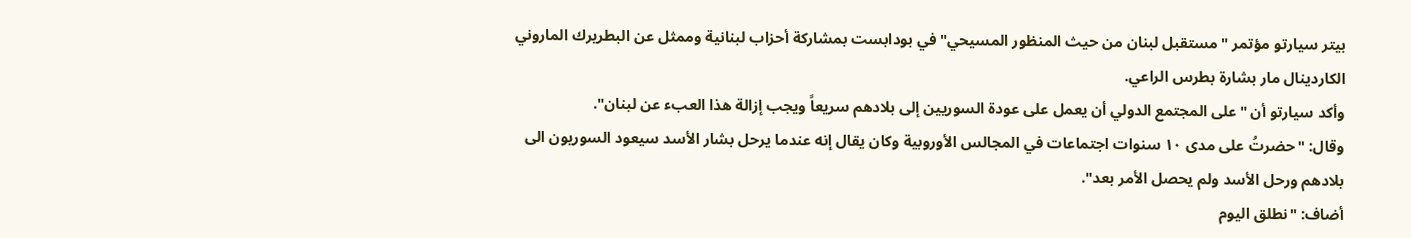بيتر سيارتو مؤتمر "مستقبل لبنان من حيث المنظور المسيحي" في بودابست بمشاركة أحزاب لبنانية وممثل عن البطريرك الماروني الكاردينال مار بشارة بطرس الراعي.
وأكد سيارتو أن "على المجتمع الدولي أن يعمل على عودة السوريين إلى بلادهم سريعاً ويجب إزالة هذا العبء عن لبنان".
وقال: "حضرتُ على مدى ١٠ سنوات اجتماعات في المجالس الأوروبية وكان يقال إنه عندما يرحل بشار الأسد سيعود السوريون الى بلادهم ورحل الأسد ولم يحصل الأمر بعد".
أضاف: "نطلق اليوم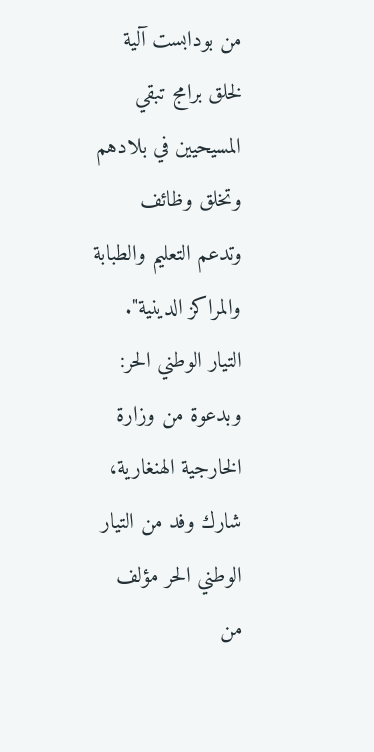من بودابست آلية لخلق برامج تبقي المسيحيين في بلادهم وتخلق وظائف وتدعم التعليم والطبابة والمراكز الدينية".
التيار الوطني الحر: وبدعوة من وزارة الخارجية الهنغارية، شارك وفد من التيار الوطني الحر مؤلف من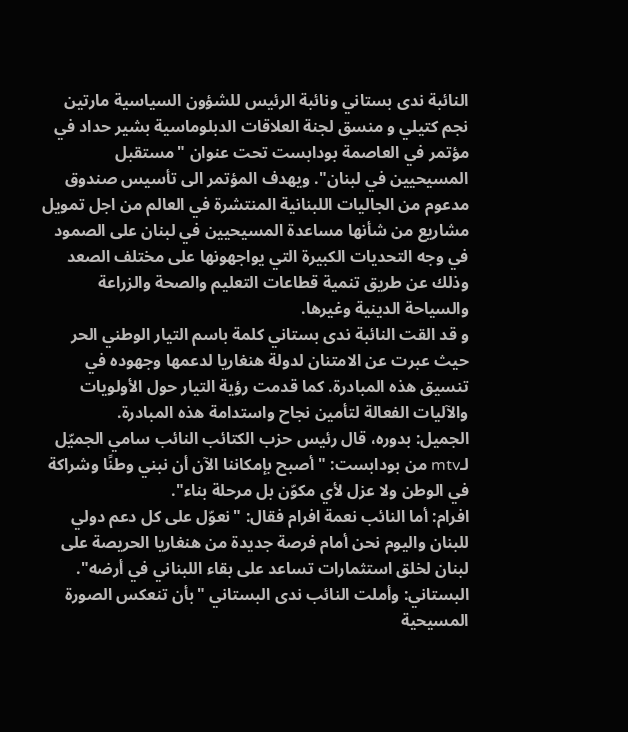النائبة ندى بستاني ونائبة الرئيس للشؤون السياسية مارتين نجم كتيلي و منسق لجنة العلاقات الدبلوماسية بشير حداد في مؤتمر في العاصمة بودابست تحت عنوان "مستقبل المسيحيين في لبنان". ويهدف المؤتمر الى تأسيس صندوق مدعوم من الجاليات اللبنانية المنتشرة في العالم من اجل تمويل مشاريع من شأنها مساعدة المسيحيين في لبنان على الصمود في وجه التحديات الكبيرة التي يواجهونها على مختلف الصعد وذلك عن طريق تنمية قطاعات التعليم والصحة والزراعة والسياحة الدينية وغيرها.
و قد القت النائبة ندى بستاني كلمة باسم التيار الوطني الحر حيث عبرت عن الامتنان لدولة هنغاريا لدعمها وجهوده في تنسيق هذه المبادرة. كما قدمت رؤية التيار حول الأولويات والآليات الفعالة لتأمين نجاح واستدامة هذه المبادرة.
الجميل: بدوره، قال رئيس حزب الكتائب النائب سامي الجميّل لـmtv من بودابست: "أصبح بإمكاننا الآن أن نبني وطنًا وشراكة في الوطن ولا عزل لأي مكوّن بل مرحلة بناء".
افرام: أما النائب نعمة افرام فقال: "نعوّل على كل دعم دولي للبنان واليوم نحن أمام فرصة جديدة من هنغاريا الحريصة على لبنان لخلق استثمارات تساعد على بقاء اللبناني في أرضه".
البستاني: وأملت النائب ندى البستاني "بأن تنعكس الصورة المسيحية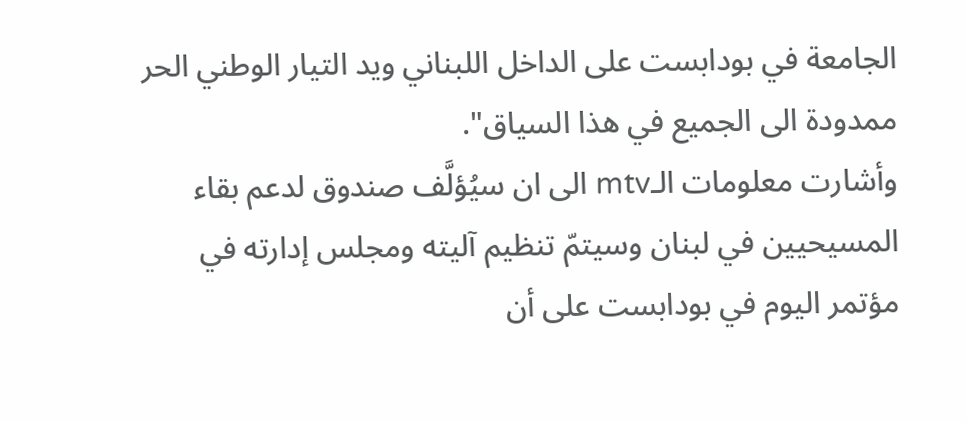الجامعة في بودابست على الداخل اللبناني ويد التيار الوطني الحر ممدودة الى الجميع في هذا السياق".
وأشارت معلومات الـmtv الى ان سيُؤلَّف صندوق لدعم بقاء المسيحيين في لبنان وسيتمّ تنظيم آليته ومجلس إدارته في مؤتمر اليوم في بودابست على أن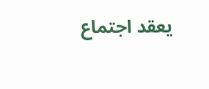يعقد اجتماع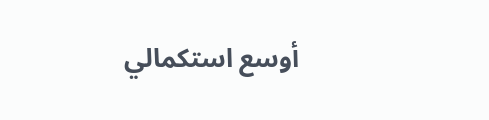أوسع استكمالي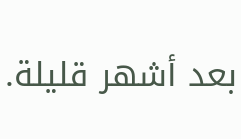بعد أشهر قليلة.